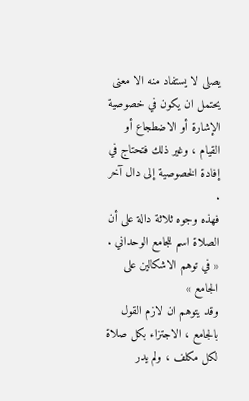يصلى لا يستفاد منه الا معنى يحتمل ان يكون في خصوصية الإشارة أو الاضطجاع أو القيام ، وغير ذلك فتحتاج في إفادة الخصوصية إلى دال آخر .
فهذه وجوه ثلاثة دالة على أن الصلاة اسم للجامع الوحداني .
« في توهم الاشكالين على الجامع »
وقد يتوهم ان لازم القول بالجامع ، الاجتزاء بكل صلاة لكل مكلف ، ولم يدر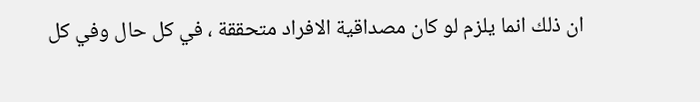ان ذلك انما يلزم لو كان مصداقية الافراد متحققة ، في كل حال وفي كل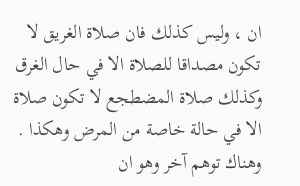ان ، وليس كذلك فان صلاة الغريق لا تكون مصداقا للصلاة الا في حال الغرق وكذلك صلاة المضطجع لا تكون صلاة الا في حالة خاصة من المرض وهكذا .
وهناك توهم آخر وهو ان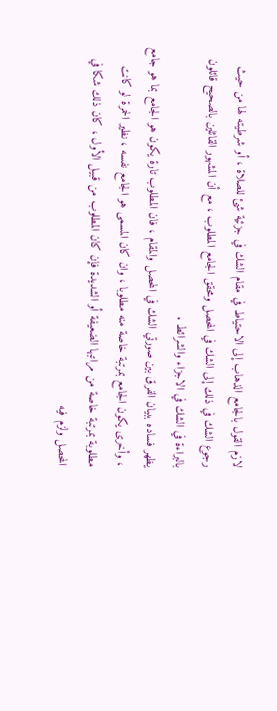لازم القول بالجامع الذهاب إلى الاحتياط في مقام الشك في جزئية شئ للصلاة ، أو شرطيته لها من حيث رجوع الشك في ذلك إلى الشك في المحصل ومحقق الجامع المطلوب ، مع أن المشهور القائلين بالصحيح قائلون بالبراءة في الشك في الاجزاء والشرائط .
يظهر فساده ببيان الفرق بين صورتي الشك في المحصل والمقام ، فان المطلوب تارة يكون هو الجامع بما هو جامع ، وأخرى يكون الجامع بمرتبة خاصة منه مطلوبا ، وان كان المسمى هو الجامع نفسه ، نظير الحمرة لو كانت مطلوبة بمرتبة خاصة من مراتبها الضعيفة أو الشديدة فإن كان المطلوب من قبيل الأول ، كان ذلك شكا في المحصل ولزم فيه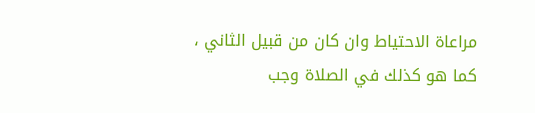مراعاة الاحتياط وان كان من قبيل الثاني ، كما هو كذلك في الصلاة وجب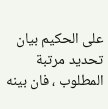على الحكيم بيان تحديد مرتبة المطلوب ، فان بينه